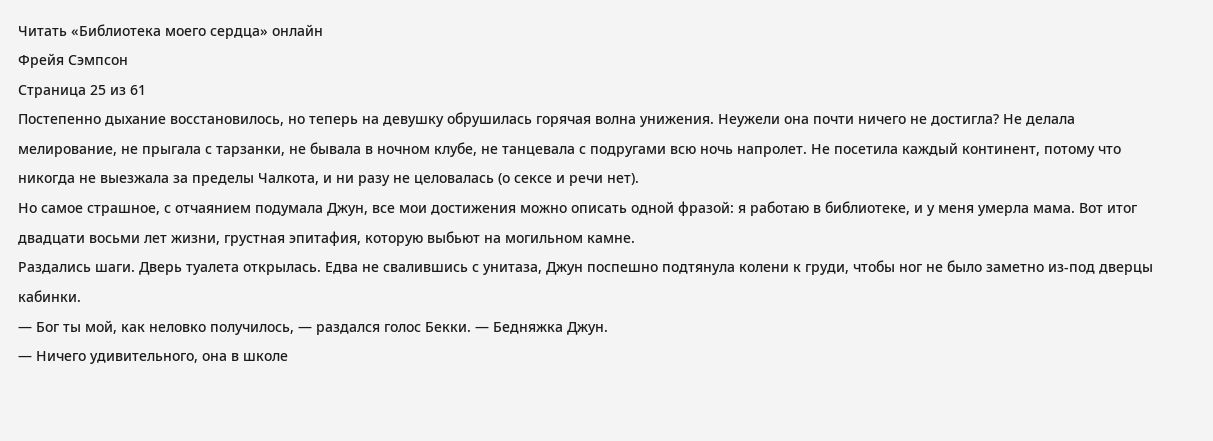Читать «Библиотека моего сердца» онлайн
Фрейя Сэмпсон
Страница 25 из 61
Постепенно дыхание восстановилось, но теперь на девушку обрушилась горячая волна унижения. Неужели она почти ничего не достигла? Не делала мелирование, не прыгала с тарзанки, не бывала в ночном клубе, не танцевала с подругами всю ночь напролет. Не посетила каждый континент, потому что никогда не выезжала за пределы Чалкота, и ни разу не целовалась (о сексе и речи нет).
Но самое страшное, с отчаянием подумала Джун, все мои достижения можно описать одной фразой: я работаю в библиотеке, и у меня умерла мама. Вот итог двадцати восьми лет жизни, грустная эпитафия, которую выбьют на могильном камне.
Раздались шаги. Дверь туалета открылась. Едва не свалившись с унитаза, Джун поспешно подтянула колени к груди, чтобы ног не было заметно из-под дверцы кабинки.
— Бог ты мой, как неловко получилось, — раздался голос Бекки. — Бедняжка Джун.
— Ничего удивительного, она в школе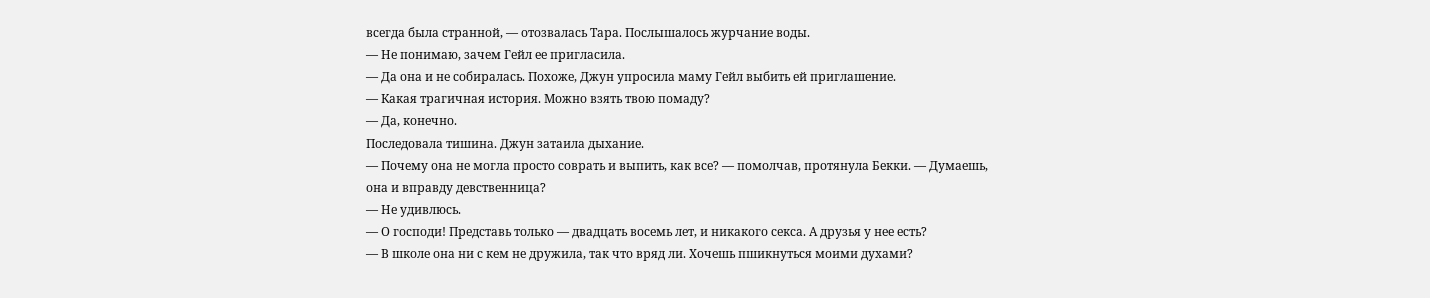всегда была странной, — отозвалась Тара. Послышалось журчание воды.
— Не понимаю, зачем Гейл ее пригласила.
— Да она и не собиралась. Похоже, Джун упросила маму Гейл выбить ей приглашение.
— Какая трагичная история. Можно взять твою помаду?
— Да, конечно.
Последовала тишина. Джун затаила дыхание.
— Почему она не могла просто соврать и выпить, как все? — помолчав, протянула Бекки. — Думаешь, она и вправду девственница?
— Не удивлюсь.
— О господи! Представь только — двадцать восемь лет, и никакого секса. А друзья у нее есть?
— В школе она ни с кем не дружила, так что вряд ли. Хочешь пшикнуться моими духами?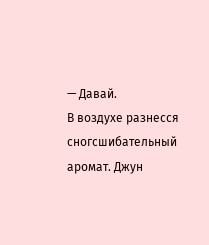— Давай.
В воздухе разнесся сногсшибательный аромат. Джун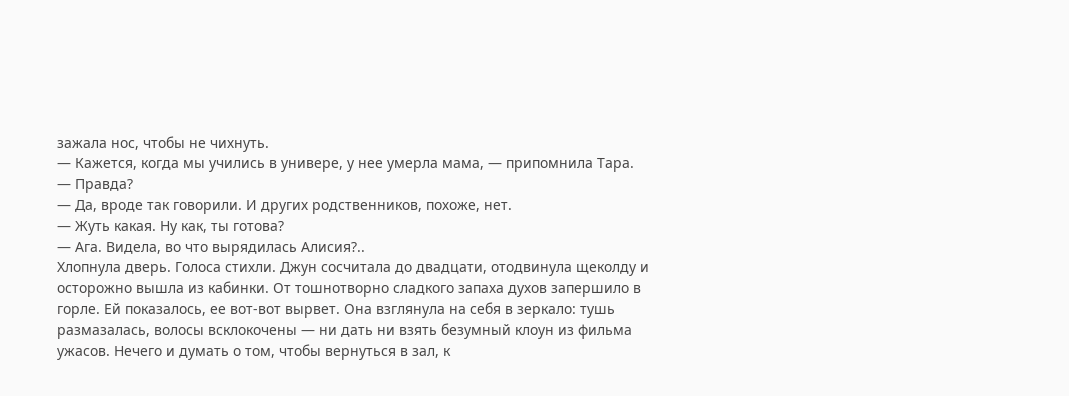зажала нос, чтобы не чихнуть.
— Кажется, когда мы учились в универе, у нее умерла мама, — припомнила Тара.
— Правда?
— Да, вроде так говорили. И других родственников, похоже, нет.
— Жуть какая. Ну как, ты готова?
— Ага. Видела, во что вырядилась Алисия?..
Хлопнула дверь. Голоса стихли. Джун сосчитала до двадцати, отодвинула щеколду и осторожно вышла из кабинки. От тошнотворно сладкого запаха духов запершило в горле. Ей показалось, ее вот-вот вырвет. Она взглянула на себя в зеркало: тушь размазалась, волосы всклокочены — ни дать ни взять безумный клоун из фильма ужасов. Нечего и думать о том, чтобы вернуться в зал, к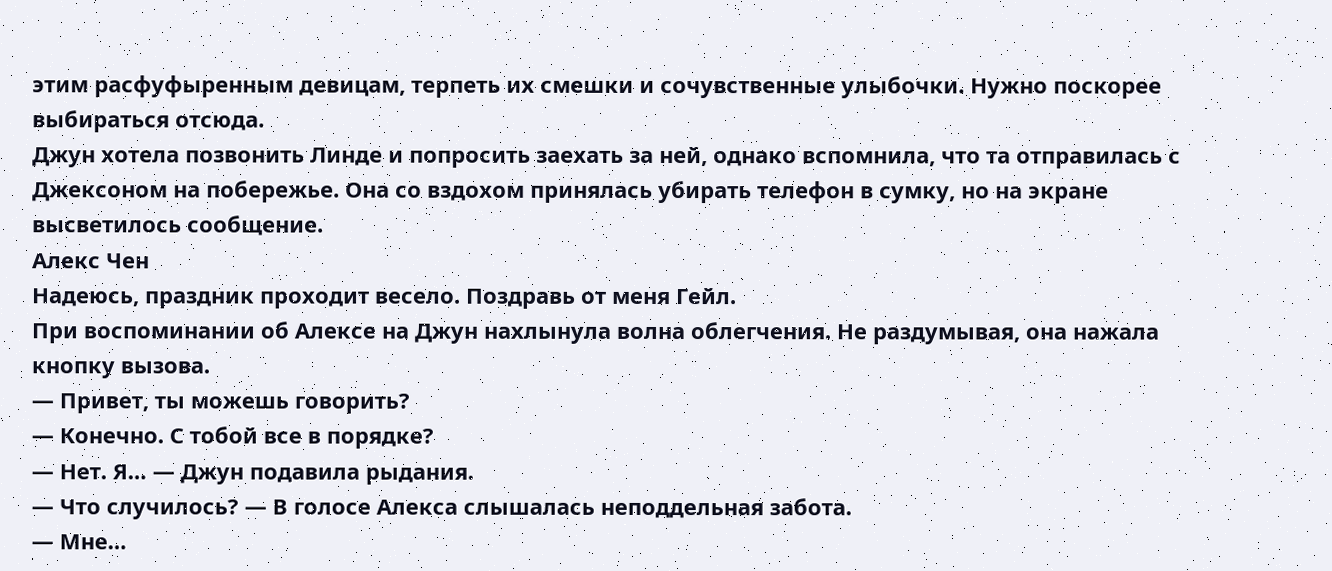этим расфуфыренным девицам, терпеть их смешки и сочувственные улыбочки. Нужно поскорее выбираться отсюда.
Джун хотела позвонить Линде и попросить заехать за ней, однако вспомнила, что та отправилась с Джексоном на побережье. Она со вздохом принялась убирать телефон в сумку, но на экране высветилось сообщение.
Алекс Чен
Надеюсь, праздник проходит весело. Поздравь от меня Гейл.
При воспоминании об Алексе на Джун нахлынула волна облегчения. Не раздумывая, она нажала кнопку вызова.
— Привет, ты можешь говорить?
— Конечно. С тобой все в порядке?
— Нет. Я… — Джун подавила рыдания.
— Что случилось? — В голосе Алекса слышалась неподдельная забота.
— Мне…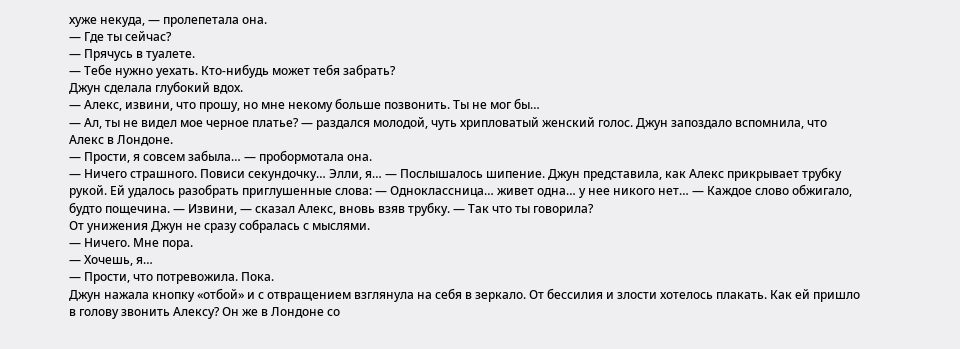хуже некуда, — пролепетала она.
— Где ты сейчас?
— Прячусь в туалете.
— Тебе нужно уехать. Кто-нибудь может тебя забрать?
Джун сделала глубокий вдох.
— Алекс, извини, что прошу, но мне некому больше позвонить. Ты не мог бы…
— Ал, ты не видел мое черное платье? — раздался молодой, чуть хрипловатый женский голос. Джун запоздало вспомнила, что Алекс в Лондоне.
— Прости, я совсем забыла… — пробормотала она.
— Ничего страшного. Повиси секундочку… Элли, я… — Послышалось шипение. Джун представила, как Алекс прикрывает трубку рукой. Ей удалось разобрать приглушенные слова: — Одноклассница… живет одна… у нее никого нет… — Каждое слово обжигало, будто пощечина. — Извини, — сказал Алекс, вновь взяв трубку. — Так что ты говорила?
От унижения Джун не сразу собралась с мыслями.
— Ничего. Мне пора.
— Хочешь, я…
— Прости, что потревожила. Пока.
Джун нажала кнопку «отбой» и с отвращением взглянула на себя в зеркало. От бессилия и злости хотелось плакать. Как ей пришло в голову звонить Алексу? Он же в Лондоне со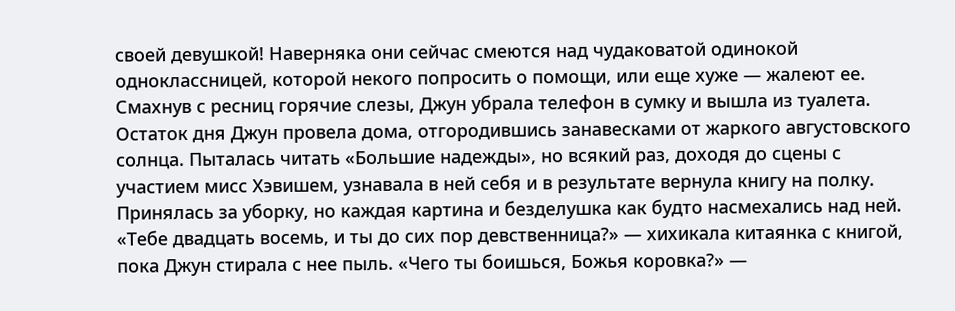своей девушкой! Наверняка они сейчас смеются над чудаковатой одинокой одноклассницей, которой некого попросить о помощи, или еще хуже — жалеют ее. Смахнув с ресниц горячие слезы, Джун убрала телефон в сумку и вышла из туалета.
Остаток дня Джун провела дома, отгородившись занавесками от жаркого августовского солнца. Пыталась читать «Большие надежды», но всякий раз, доходя до сцены с участием мисс Хэвишем, узнавала в ней себя и в результате вернула книгу на полку. Принялась за уборку, но каждая картина и безделушка как будто насмехались над ней. «Тебе двадцать восемь, и ты до сих пор девственница?» — хихикала китаянка с книгой, пока Джун стирала с нее пыль. «Чего ты боишься, Божья коровка?» —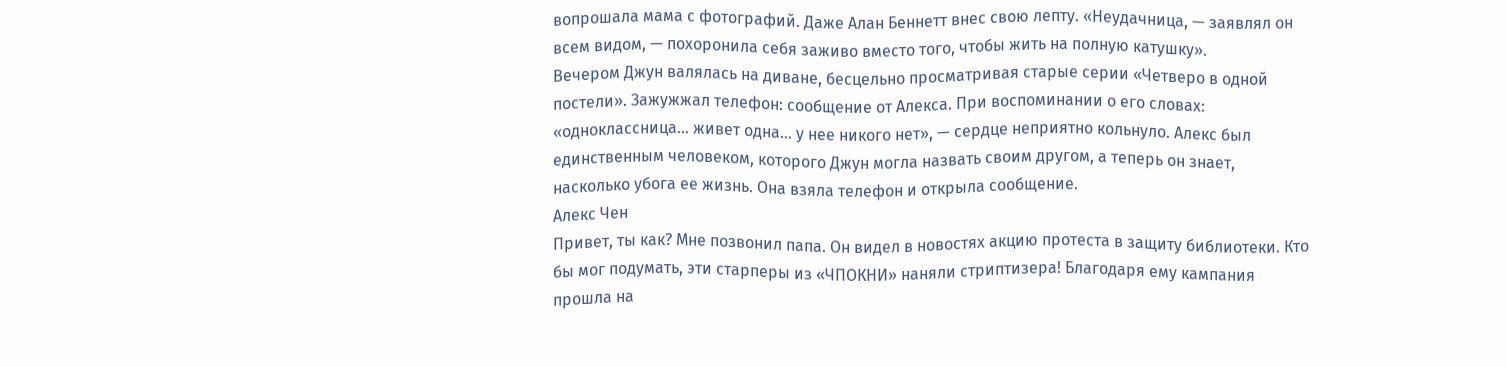вопрошала мама с фотографий. Даже Алан Беннетт внес свою лепту. «Неудачница, — заявлял он всем видом, — похоронила себя заживо вместо того, чтобы жить на полную катушку».
Вечером Джун валялась на диване, бесцельно просматривая старые серии «Четверо в одной постели». Зажужжал телефон: сообщение от Алекса. При воспоминании о его словах: «одноклассница… живет одна… у нее никого нет», — сердце неприятно кольнуло. Алекс был единственным человеком, которого Джун могла назвать своим другом, а теперь он знает, насколько убога ее жизнь. Она взяла телефон и открыла сообщение.
Алекс Чен
Привет, ты как? Мне позвонил папа. Он видел в новостях акцию протеста в защиту библиотеки. Кто бы мог подумать, эти старперы из «ЧПОКНИ» наняли стриптизера! Благодаря ему кампания прошла на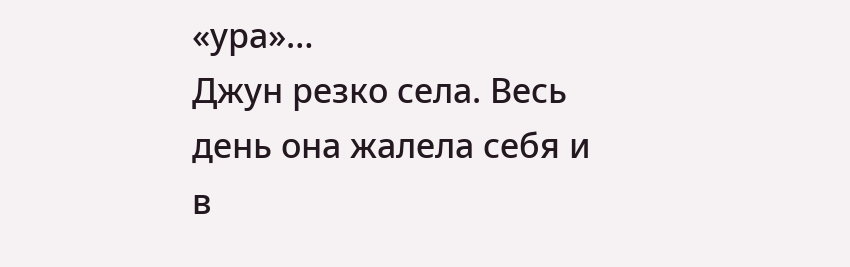«ура»…
Джун резко села. Весь день она жалела себя и в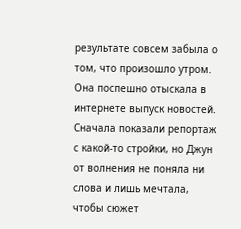результате совсем забыла о том, что произошло утром. Она поспешно отыскала в интернете выпуск новостей. Сначала показали репортаж с какой-то стройки, но Джун от волнения не поняла ни слова и лишь мечтала, чтобы сюжет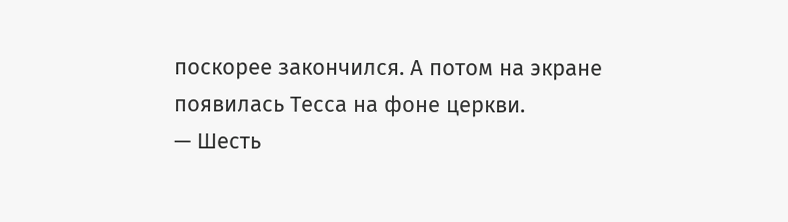поскорее закончился. А потом на экране появилась Тесса на фоне церкви.
— Шесть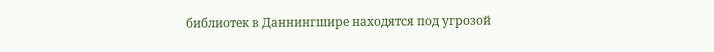библиотек в Даннингшире находятся под угрозой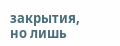закрытия, но лишь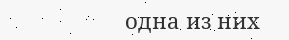одна из них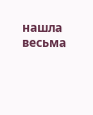нашла весьма